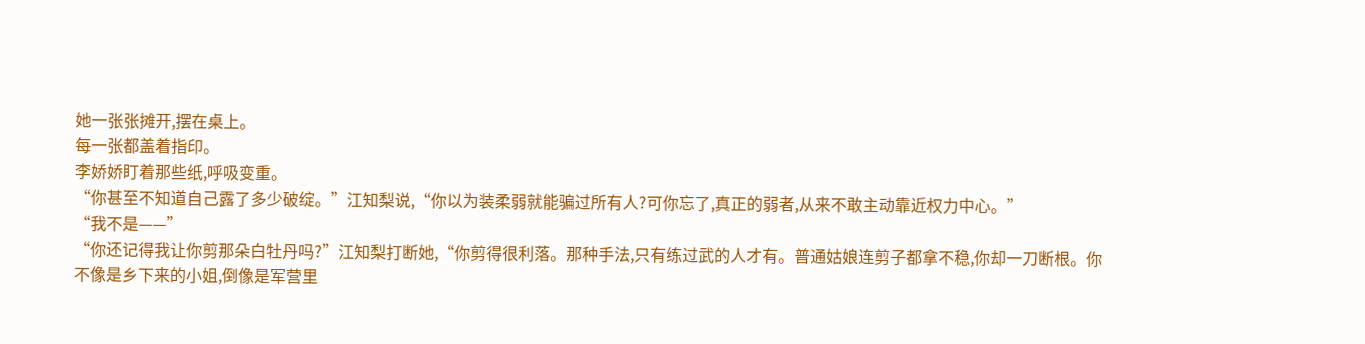她一张张摊开,摆在桌上。
每一张都盖着指印。
李娇娇盯着那些纸,呼吸变重。
“你甚至不知道自己露了多少破绽。”江知梨说,“你以为装柔弱就能骗过所有人?可你忘了,真正的弱者,从来不敢主动靠近权力中心。”
“我不是——”
“你还记得我让你剪那朵白牡丹吗?”江知梨打断她,“你剪得很利落。那种手法,只有练过武的人才有。普通姑娘连剪子都拿不稳,你却一刀断根。你不像是乡下来的小姐,倒像是军营里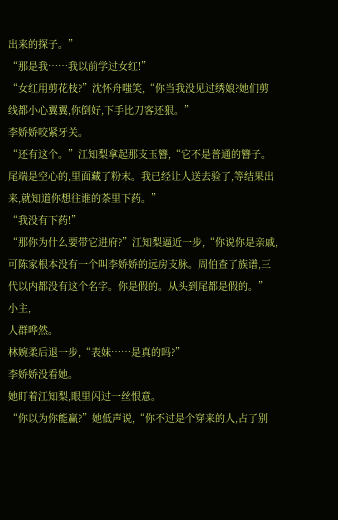出来的探子。”
“那是我……我以前学过女红!”
“女红用剪花枝?”沈怀舟嗤笑,“你当我没见过绣娘?她们剪线都小心翼翼,你倒好,下手比刀客还狠。”
李娇娇咬紧牙关。
“还有这个。”江知梨拿起那支玉簪,“它不是普通的簪子。尾端是空心的,里面藏了粉末。我已经让人送去验了,等结果出来,就知道你想往谁的茶里下药。”
“我没有下药!”
“那你为什么要带它进府?”江知梨逼近一步,“你说你是亲戚,可陈家根本没有一个叫李娇娇的远房支脉。周伯查了族谱,三代以内都没有这个名字。你是假的。从头到尾都是假的。”
小主,
人群哗然。
林婉柔后退一步,“表妹……是真的吗?”
李娇娇没看她。
她盯着江知梨,眼里闪过一丝恨意。
“你以为你能赢?”她低声说,“你不过是个穿来的人,占了别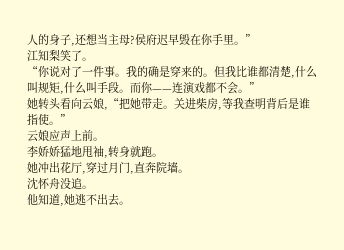人的身子,还想当主母?侯府迟早毁在你手里。”
江知梨笑了。
“你说对了一件事。我的确是穿来的。但我比谁都清楚,什么叫规矩,什么叫手段。而你——连演戏都不会。”
她转头看向云娘,“把她带走。关进柴房,等我查明背后是谁指使。”
云娘应声上前。
李娇娇猛地甩袖,转身就跑。
她冲出花厅,穿过月门,直奔院墙。
沈怀舟没追。
他知道,她逃不出去。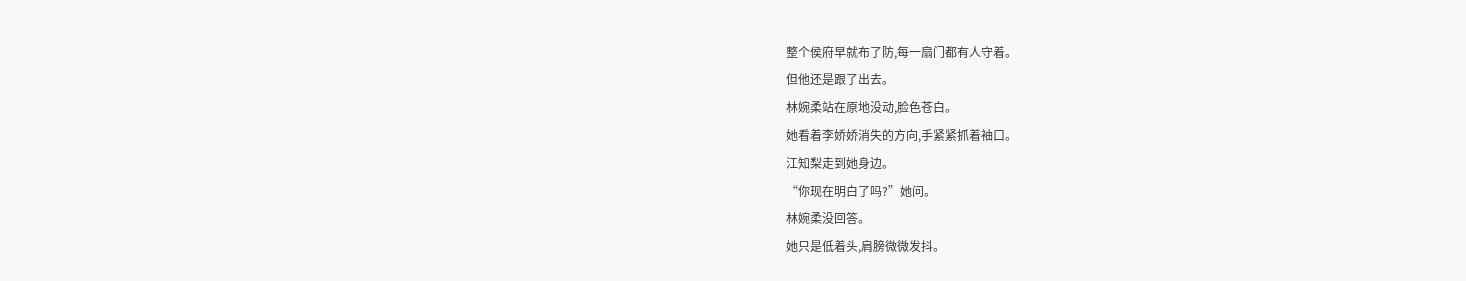整个侯府早就布了防,每一扇门都有人守着。
但他还是跟了出去。
林婉柔站在原地没动,脸色苍白。
她看着李娇娇消失的方向,手紧紧抓着袖口。
江知梨走到她身边。
“你现在明白了吗?”她问。
林婉柔没回答。
她只是低着头,肩膀微微发抖。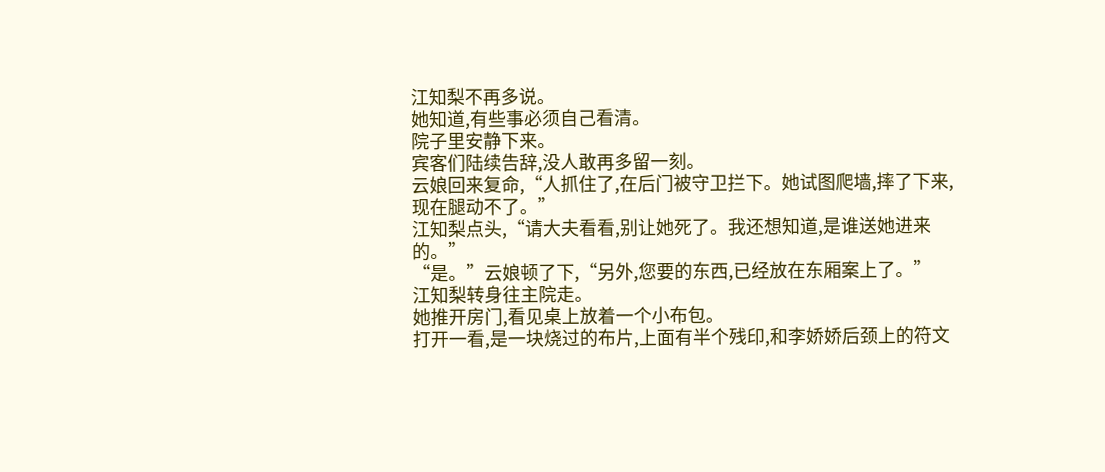江知梨不再多说。
她知道,有些事必须自己看清。
院子里安静下来。
宾客们陆续告辞,没人敢再多留一刻。
云娘回来复命,“人抓住了,在后门被守卫拦下。她试图爬墙,摔了下来,现在腿动不了。”
江知梨点头,“请大夫看看,别让她死了。我还想知道,是谁送她进来的。”
“是。”云娘顿了下,“另外,您要的东西,已经放在东厢案上了。”
江知梨转身往主院走。
她推开房门,看见桌上放着一个小布包。
打开一看,是一块烧过的布片,上面有半个残印,和李娇娇后颈上的符文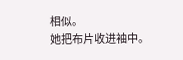相似。
她把布片收进袖中。